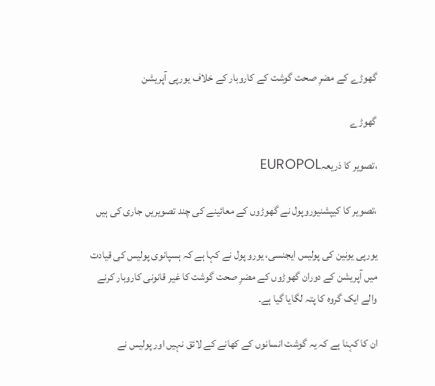گھوڑے کے مضرِ صحت گوشت کے کاروبار کے خلاف یورپی آپریشن

گھوڑے

،تصویر کا ذریعہEUROPOL

،تصویر کا کیپشنیوروپول نے گھوڑوں کے معائینے کی چند تصویریں جاری کی ہیں

یورپی یونین کی پولیس ایجنسی، یورو پول نے کہا ہے کہ ہسپانوی پولیس کی قیادت میں آپریشن کے دوران گھوڑوں کے مضرِ صحت گوشت کا غیر قانونی کاروبار کرنے والے ایک گروہ کا پتہ لگایا گیا ہے۔

ان کا کہنا ہے کہ یہ گوشت انسانوں کے کھانے کے لائق نہیں اور پولیس نے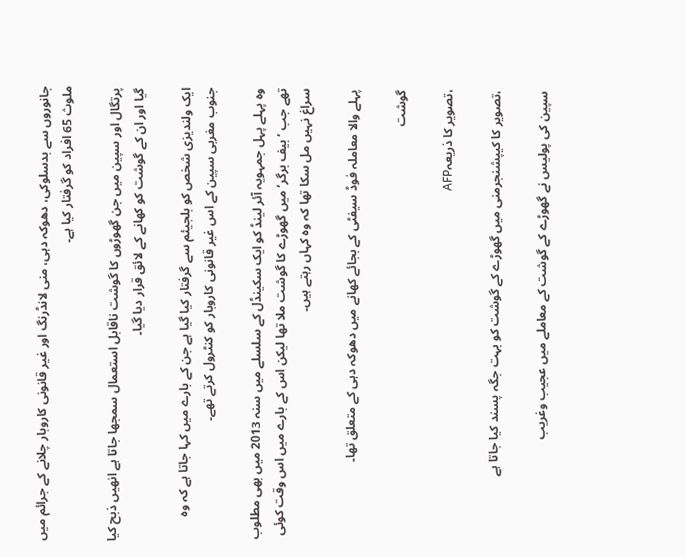جانوروں سے بدسلوکی، دھوکہ دہی، منی لانڈرنگ اور غیر قانونی کاروبار چلانے کے جرائم میں ملوث 65 افراد کو گرفتار کیا ہے۔

پرتگال اور سپین میں جن گھوڑوں کا گوشت ناقابل استعمال سمجھا جاتا ہے انھیں ذبح کیا گیا اور ان کے گوشت کو کھانے کے لائق قرار دیا گيا۔

ایک ولندیزی شخص کو بلجیئم سے گرفتار کیا گیا ہے جن کے بارے میں کہا جاتا ہے کہ وہ جنوب مغربی سپین کے اس غیر قانونی کاروبار کو کنٹرول کرتے تھے۔

وہ پہلے پہل جمہویہ آئر لینڈ کو ایک سکینڈل کے سلسلے میں سنہ 2013 میں بھی مطلوب تھے جب ’بیف برگر‘ میں گھوڑے کا گوشت ملا تھا لیکن اس کے بارے میں اس وقت کوئی سراغ نہیں مل سکا تھا کہ وہ کہاں رہتے ہیں۔

پہلے والا معاملہ فوڈ سیفٹی کے بجائے کھانے میں دھوکہ دہی کے متعلق تھا۔

گوشت

،تصویر کا ذریعہAFP

،تصویر کا کیپشنجرمنی میں گھوڑے کے گوشت کو بہت جگہ پسند کیا جاتا ہے

سپین کی پولیس نے گھوڑے کے گوشت کے معاملے میں عجیب وغریب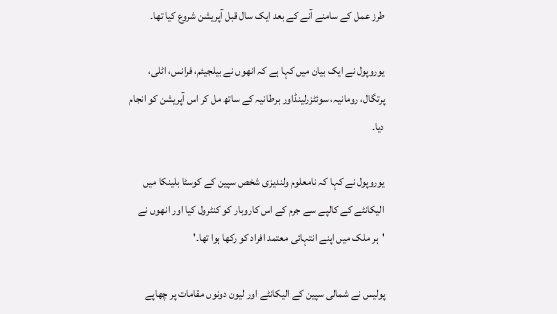طرز عمل کے سامنے آنے کے بعد ایک سال قبل آپریشن شروع کیا تھا۔

یوروپول نے ایک بیان میں کہا ہے کہ انھوں نے بیلجیئم، فرانس، اٹلی، پرتگال، رومانیہ، سوئٹزرلینڈاور برطانیہ کے ساتھ مل کر اس آپریشن کو انجام دیا۔

یوروپول نے کہا کہ نامعلوم ولندیزی شخص سپین کے کوسٹا بلینکا میں الیکانٹے کے کالپے سے جرم کے اس کاروبار کو کنٹرول کیا اور انھوں نے 'ہر ملک میں اپنے انتہائی معتمد افراد کو رکھا ہوا تھا۔'

پولیس نے شمالی سپین کے الیکانٹے اور لیون دونوں مقامات پر چھاپے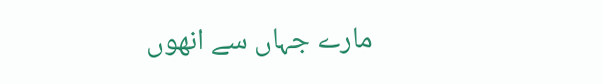مارے جہاں سے انھوں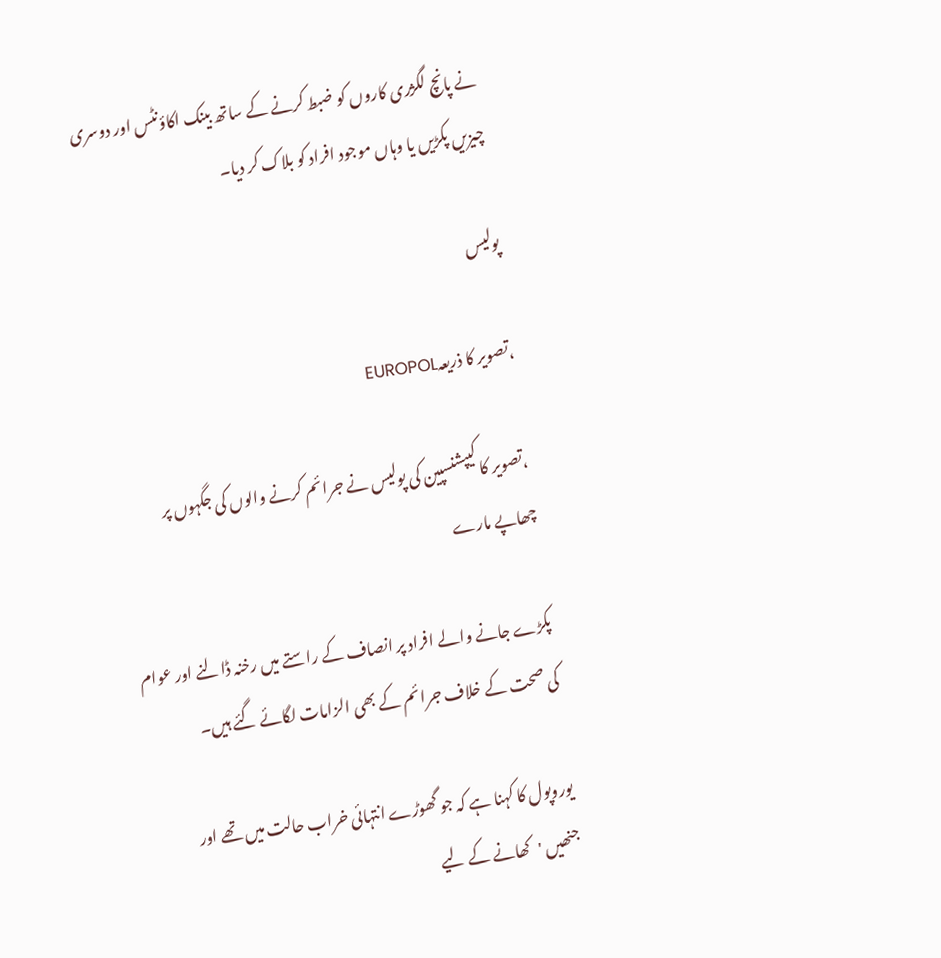نے پانچ لگژری کاروں کو ضبط کرنے کے ساتھ بینک اکاؤنٹس اور دوسری چیزیں پکڑیں یا وہاں موجود افراد کو بلاک کر دیا۔

پولیس

،تصویر کا ذریعہEUROPOL

،تصویر کا کیپشنسپین کی پولیس نے جرائم کرنے والوں کی جگہوں پر چھاپے مارے

پکڑے جانے والے افراد پر انصاف کے راستے میں رخنہ ڈالنے اور عوام کی صحت کے خلاف جرائم کے بھی الزامات لگائے گئے ہیں۔

یوروپول کا کہنا ہے کہ جو گھوڑے انتہائی خراب حالت میں تھے اور جنھیں 'کھانے کے لیے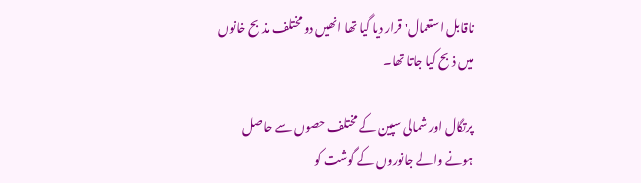ناقابل استعمال' قرار دیا گیا تھا انھیں دو مختلف مذبح خانوں میں ذبح کیا جاتا تھا۔

پرتگال اور شمالی سپین کے مختلف حصوں سے حاصل ہونے والے جانوروں کے گوشت کو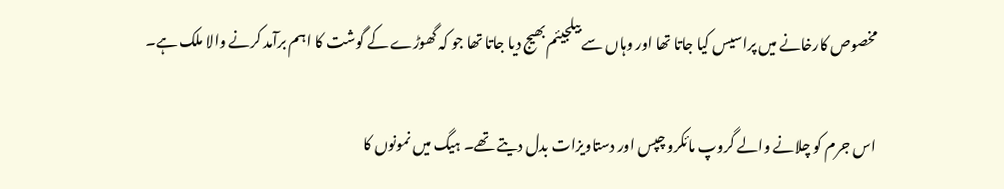مخصوص کارخانے میں پراسیس کیا جاتا تھا اور وہاں سے بیلجیئم بھیج دیا جاتا تھا جو کہ گھوڑے کے گوشت کا اہم برآمد کرنے والا ملک ہے۔

اس جرم کو چلانے والے گروپ مائکرو چپس اور دستاویزات بدل دیتے تھے۔ ہیگ میں نمونوں کا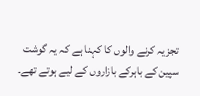تجزیہ کرنے والوں کا کہنا ہے کہ یہ گوشت سپین کے باہرکے بازاروں کے لیے ہوتے تھے۔